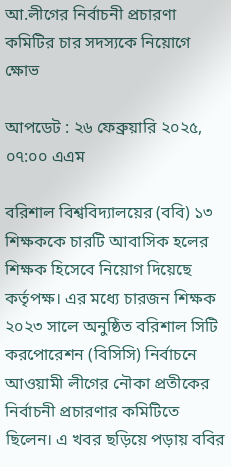আ.লীগের নির্বাচনী প্রচারণা কমিটির চার সদস্যকে নিয়োগে ক্ষোভ

আপডেট : ২৬ ফেব্রুয়ারি ২০২৫, ০৭:০০ এএম

বরিশাল বিশ্ববিদ্যালয়ের (ববি) ১৩ শিক্ষককে চারটি আবাসিক হলের শিক্ষক হিসেবে নিয়োগ দিয়েছে কর্তৃপক্ষ। এর মধ্যে চারজন শিক্ষক ২০২৩ সালে অনুষ্ঠিত বরিশাল সিটি করপোরেশন (বিসিসি) নির্বাচনে আওয়ামী লীগের নৌকা প্রতীকের নির্বাচনী প্রচারণার কমিটিতে ছিলেন। এ খবর ছড়িয়ে পড়ায় ববির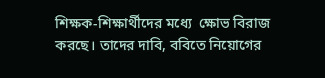শিক্ষক-শিক্ষার্থীদের মধ্যে  ক্ষোভ বিরাজ করছে। তাদের দাবি, ববিতে নিয়োগের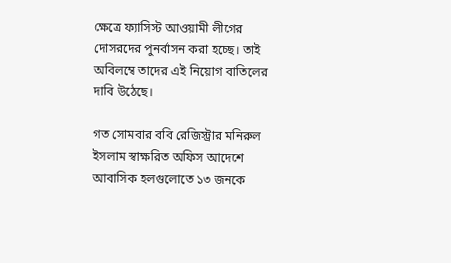ক্ষেত্রে ফ্যাসিস্ট আওয়ামী লীগের  দোসরদের পুনর্বাসন করা হচ্ছে। তাই অবিলম্বে তাদের এই নিয়োগ বাতিলের দাবি উঠেছে।

গত সোমবার ববি রেজিস্ট্রার মনিরুল ইসলাম স্বাক্ষরিত অফিস আদেশে আবাসিক হলগুলোতে ১৩ জনকে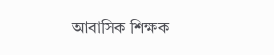আবাসিক শিক্ষক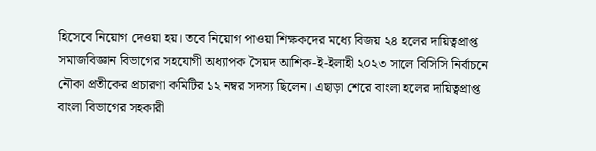হিসেবে নিয়োগ দেওয়া হয়। তবে নিয়োগ পাওয়া শিক্ষকদের মধ্যে বিজয় ২৪ হলের দায়িত্বপ্রাপ্ত সমাজবিজ্ঞান বিভাগের সহযোগী অধ্যাপক সৈয়দ আশিক-ই-ইলাহী ২০২৩ সালে বিসিসি নির্বাচনে নৌকা প্রতীকের প্রচারণা কমিটির ১২ নম্বর সদস্য ছিলেন। এছাড়া শেরে বাংলা হলের দায়িত্বপ্রাপ্ত বাংলা বিভাগের সহকারী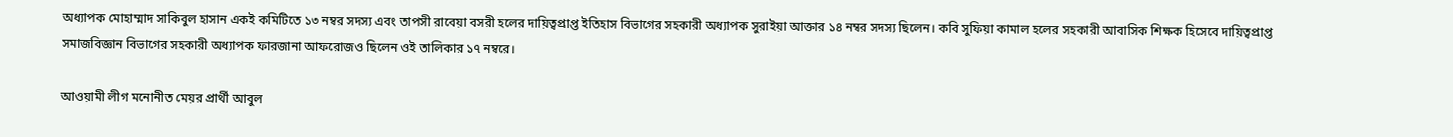অধ্যাপক মোহাম্মাদ সাকিবুল হাসান একই কমিটিতে ১৩ নম্বর সদস্য এবং তাপসী রাবেয়া বসরী হলের দায়িত্বপ্রাপ্ত ইতিহাস বিভাগের সহকারী অধ্যাপক সুরাইয়া আক্তার ১৪ নম্বর সদস্য ছিলেন। কবি সুফিয়া কামাল হলের সহকারী আবাসিক শিক্ষক হিসেবে দায়িত্বপ্রাপ্ত সমাজবিজ্ঞান বিভাগের সহকারী অধ্যাপক ফারজানা আফরোজও ছিলেন ওই তালিকার ১৭ নম্বরে।

আওয়ামী লীগ মনোনীত মেয়র প্রার্থী আবুল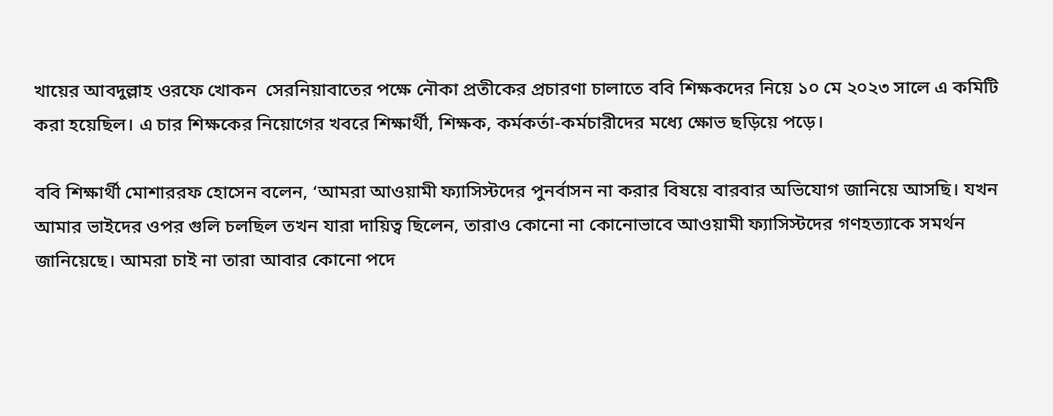খায়ের আবদুল্লাহ ওরফে খোকন  সেরনিয়াবাতের পক্ষে নৌকা প্রতীকের প্রচারণা চালাতে ববি শিক্ষকদের নিয়ে ১০ মে ২০২৩ সালে এ কমিটি করা হয়েছিল। এ চার শিক্ষকের নিয়োগের খবরে শিক্ষার্থী, শিক্ষক, কর্মকর্তা-কর্মচারীদের মধ্যে ক্ষোভ ছড়িয়ে পড়ে।

ববি শিক্ষার্থী মোশাররফ হোসেন বলেন, ‘আমরা আওয়ামী ফ্যাসিস্টদের পুনর্বাসন না করার বিষয়ে বারবার অভিযোগ জানিয়ে আসছি। যখন আমার ভাইদের ওপর গুলি চলছিল তখন যারা দায়িত্ব ছিলেন, তারাও কোনো না কোনোভাবে আওয়ামী ফ্যাসিস্টদের গণহত্যাকে সমর্থন জানিয়েছে। আমরা চাই না তারা আবার কোনো পদে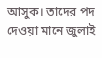আসুক। তাদের পদ দেওয়া মানে জুলাই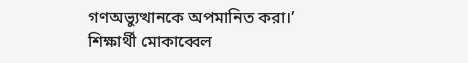গণঅভ্যুত্থানকে অপমানিত করা।’ শিক্ষার্থী মোকাব্বেল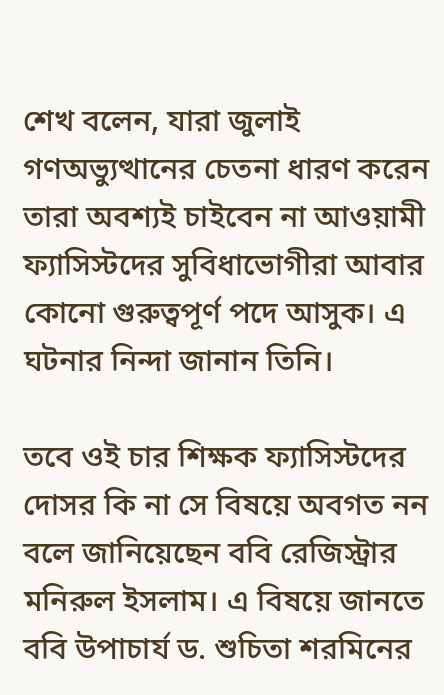শেখ বলেন, যারা জুলাই গণঅভ্যুত্থানের চেতনা ধারণ করেন তারা অবশ্যই চাইবেন না আওয়ামী ফ্যাসিস্টদের সুবিধাভোগীরা আবার কোনো গুরুত্বপূর্ণ পদে আসুক। এ ঘটনার নিন্দা জানান তিনি।

তবে ওই চার শিক্ষক ফ্যাসিস্টদের দোসর কি না সে বিষয়ে অবগত নন বলে জানিয়েছেন ববি রেজিস্ট্রার মনিরুল ইসলাম। এ বিষয়ে জানতে ববি উপাচার্য ড. শুচিতা শরমিনের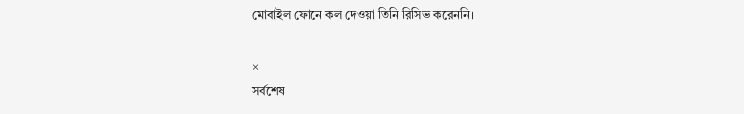মোবাইল ফোনে কল দেওয়া তিনি রিসিভ করেননি।

×
সর্বশেষ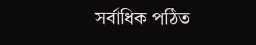সর্বাধিক পঠিত